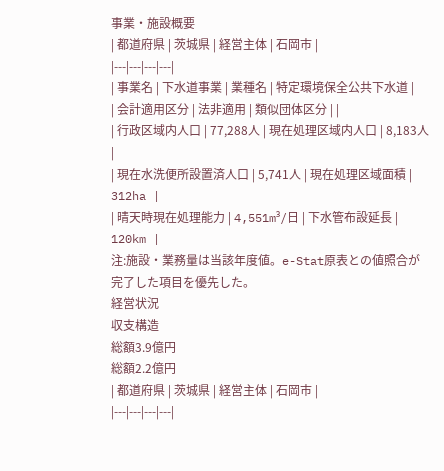事業・施設概要
| 都道府県 | 茨城県 | 経営主体 | 石岡市 |
|---|---|---|---|
| 事業名 | 下水道事業 | 業種名 | 特定環境保全公共下水道 |
| 会計適用区分 | 法非適用 | 類似団体区分 | |
| 行政区域内人口 | 77,288人 | 現在処理区域内人口 | 8,183人 |
| 現在水洗便所設置済人口 | 5,741人 | 現在処理区域面積 | 312ha |
| 晴天時現在処理能力 | 4,551m³/日 | 下水管布設延長 | 120km |
注:施設・業務量は当該年度値。e-Stat原表との値照合が完了した項目を優先した。
経営状況
収支構造
総額3.9億円
総額2.2億円
| 都道府県 | 茨城県 | 経営主体 | 石岡市 |
|---|---|---|---|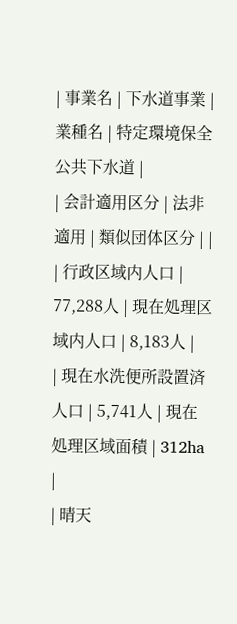| 事業名 | 下水道事業 | 業種名 | 特定環境保全公共下水道 |
| 会計適用区分 | 法非適用 | 類似団体区分 | |
| 行政区域内人口 | 77,288人 | 現在処理区域内人口 | 8,183人 |
| 現在水洗便所設置済人口 | 5,741人 | 現在処理区域面積 | 312ha |
| 晴天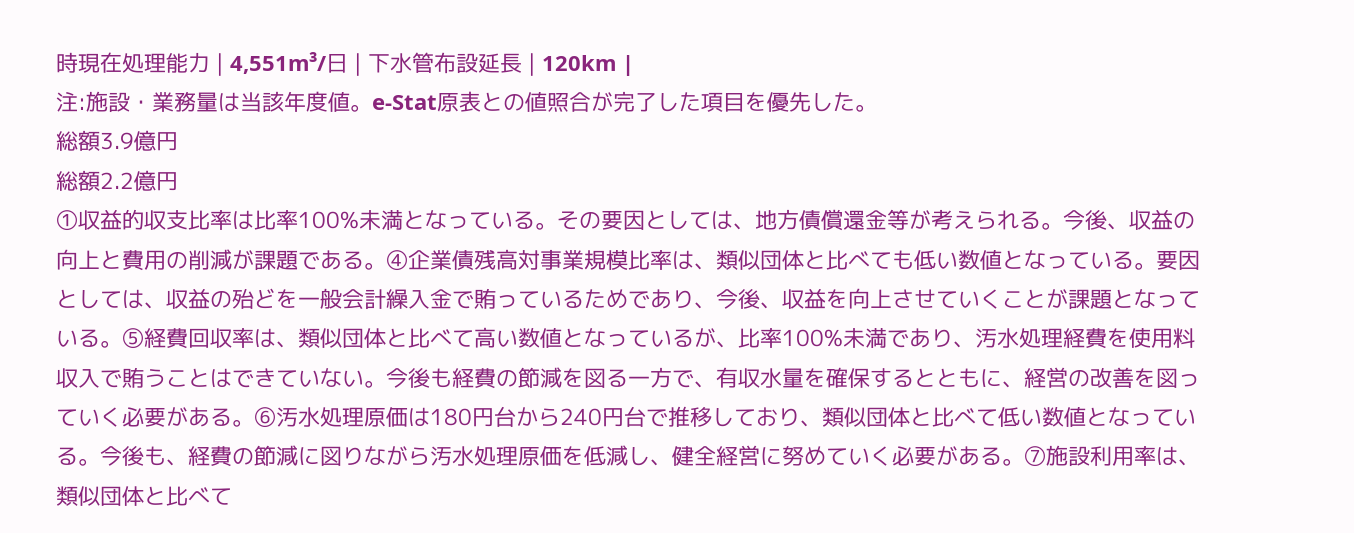時現在処理能力 | 4,551m³/日 | 下水管布設延長 | 120km |
注:施設・業務量は当該年度値。e-Stat原表との値照合が完了した項目を優先した。
総額3.9億円
総額2.2億円
①収益的収支比率は比率100%未満となっている。その要因としては、地方債償還金等が考えられる。今後、収益の向上と費用の削減が課題である。④企業債残高対事業規模比率は、類似団体と比べても低い数値となっている。要因としては、収益の殆どを一般会計繰入金で賄っているためであり、今後、収益を向上させていくことが課題となっている。⑤経費回収率は、類似団体と比べて高い数値となっているが、比率100%未満であり、汚水処理経費を使用料収入で賄うことはできていない。今後も経費の節減を図る一方で、有収水量を確保するとともに、経営の改善を図っていく必要がある。⑥汚水処理原価は180円台から240円台で推移しており、類似団体と比べて低い数値となっている。今後も、経費の節減に図りながら汚水処理原価を低減し、健全経営に努めていく必要がある。⑦施設利用率は、類似団体と比べて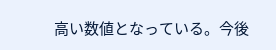高い数値となっている。今後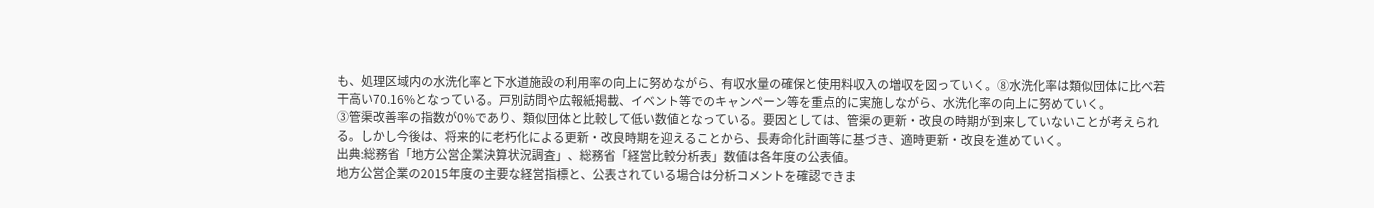も、処理区域内の水洗化率と下水道施設の利用率の向上に努めながら、有収水量の確保と使用料収入の増収を図っていく。⑧水洗化率は類似団体に比べ若干高い70.16%となっている。戸別訪問や広報紙掲載、イベント等でのキャンペーン等を重点的に実施しながら、水洗化率の向上に努めていく。
③管渠改善率の指数が0%であり、類似団体と比較して低い数値となっている。要因としては、管渠の更新・改良の時期が到来していないことが考えられる。しかし今後は、将来的に老朽化による更新・改良時期を迎えることから、長寿命化計画等に基づき、適時更新・改良を進めていく。
出典:総務省「地方公営企業決算状況調査」、総務省「経営比較分析表」数値は各年度の公表値。
地方公営企業の2015年度の主要な経営指標と、公表されている場合は分析コメントを確認できま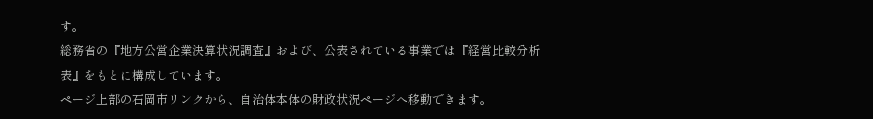す。
総務省の『地方公営企業決算状況調査』および、公表されている事業では『経営比較分析表』をもとに構成しています。
ページ上部の石岡市リンクから、自治体本体の財政状況ページへ移動できます。